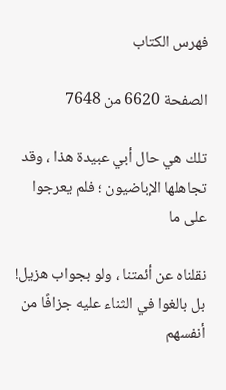فهرس الكتاب

الصفحة 6620 من 7648

تلك هي حال أبي عبيدة هذا ، وقد تجاهلها الإباضيون ؛ فلم يعرجوا على ما

نقلناه عن أئمتنا ، ولو بجواب هزيل! بل بالغوا في الثناء عليه جزافًا من أنفسهم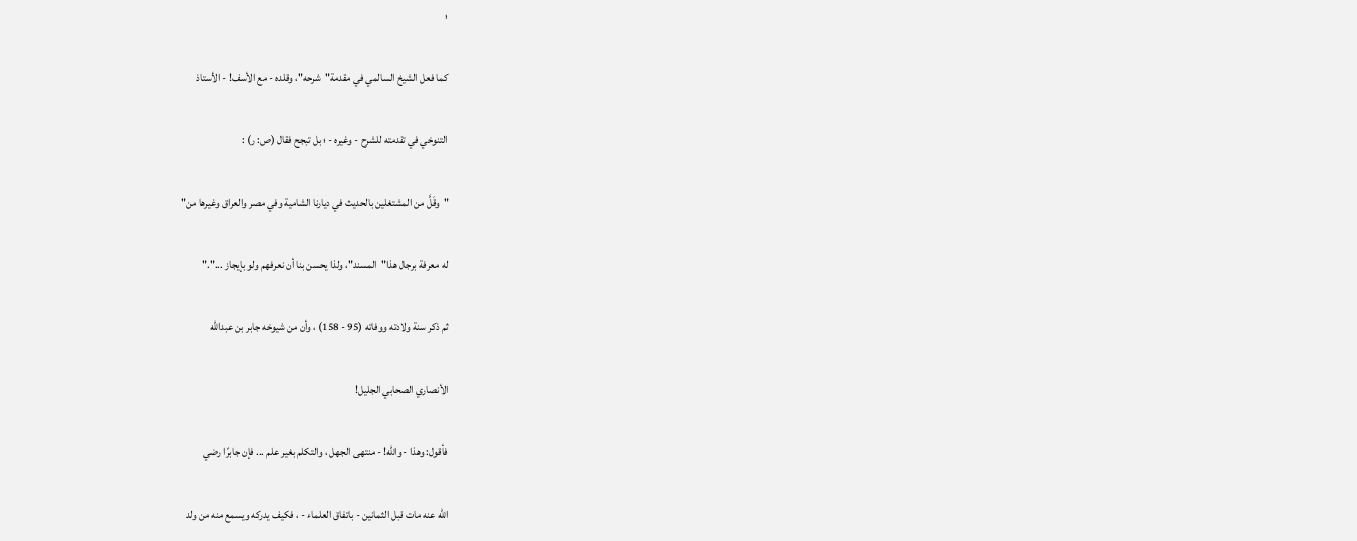؛

كما فعل الشيخ السالمي في مقدمة"شرحه"، وقلده - مع الأسف! - الأستاذ

التنوخي في تقدمته للشرح - وغيره - ؛ بل تبجح فقال (ص: ر) :

"وقَلَّ من المشتغلين بالحديث في ديارنا الشامية وفي مصر والعراق وغيرها من"

له معرفة برجال هذا"المسند"، ولذا يحسن بنا أن نعرفهم ولو بإيجاز ..."."

ثم ذكر سنة ولادته ووفاته (95 - 158) ، وأن من شيوخه جابر بن عبدالله

الأنصاري الصحابي الجليل!

فأقول: وهذا - والله! - منتهى الجهل ، والتكلم بغير علم ... فإن جابرًا رضي

الله عنه مات قبل الثمانين - باتفاق العلماء - ، فكيف يدركه ويسمع منه من ولد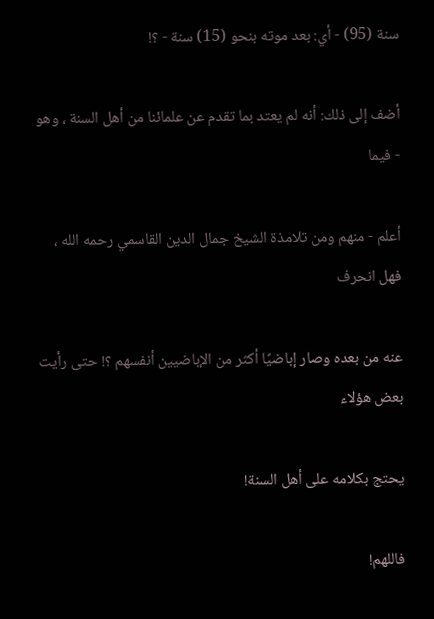سنة (95) - أي: بعد موته بنحو (15) سنة - ؟!

أضف إلى ذلك: أنه لم يعتد بما تقدم عن علمائنا من أهل السنة ، وهو - فيما

أعلم - منهم ومن تلامذة الشيخ جمال الدين القاسمي رحمه الله ، فهل انحرف

عنه من بعده وصار إباضيًا أكثر من الإباضيين أنفسهم ؟! حتى رأيت بعض هؤلاء

يحتج بكلامه على أهل السنة!

فاللهم!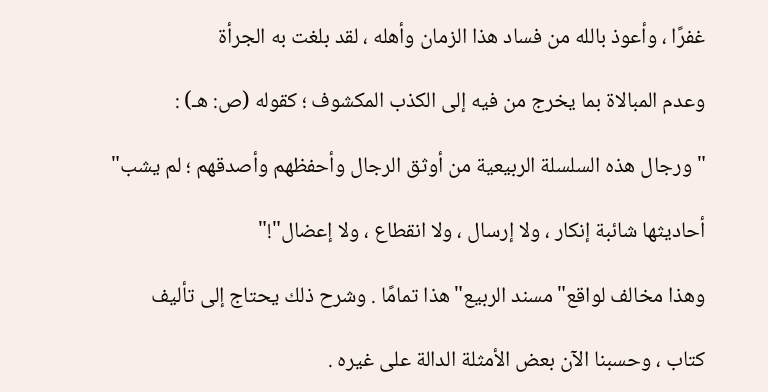غفرًا ، وأعوذ بالله من فساد هذا الزمان وأهله ، لقد بلغت به الجرأة

وعدم المبالاة بما يخرج من فيه إلى الكذب المكشوف ؛ كقوله (ص: هـ) :

"ورجال هذه السلسلة الربيعية من أوثق الرجال وأحفظهم وأصدقهم ؛ لم يشب"

أحاديثها شائبة إنكار ، ولا إرسال ، ولا انقطاع ، ولا إعضال"!"

وهذا مخالف لواقع"مسند الربيع"هذا تمامًا . وشرح ذلك يحتاج إلى تأليف

كتاب ، وحسبنا الآن بعض الأمثلة الدالة على غيره .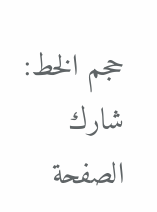حجم الخط:
شارك الصفحة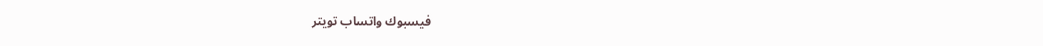فيسبوك واتساب تويتر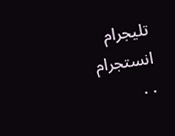تليجرام انستجرام
. .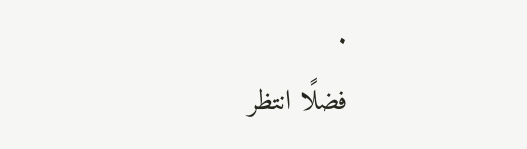.
فضلًا انتظر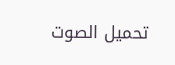تحميل الصوت